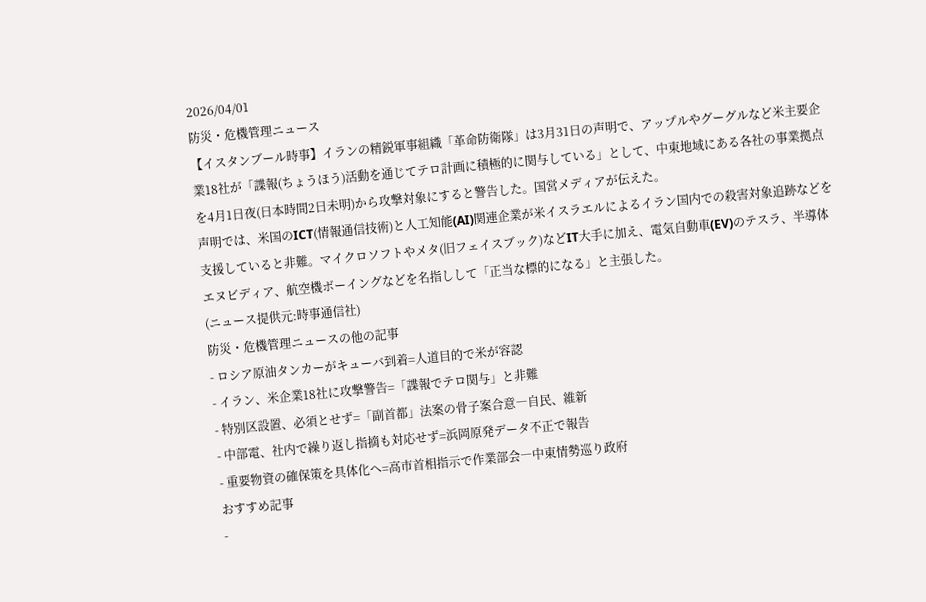2026/04/01
防災・危機管理ニュース
【イスタンブール時事】イランの精鋭軍事組織「革命防衛隊」は3月31日の声明で、アップルやグーグルなど米主要企業18社が「諜報(ちょうほう)活動を通じてテロ計画に積極的に関与している」として、中東地域にある各社の事業拠点を4月1日夜(日本時間2日未明)から攻撃対象にすると警告した。国営メディアが伝えた。
声明では、米国のICT(情報通信技術)と人工知能(AI)関連企業が米イスラエルによるイラン国内での殺害対象追跡などを支援していると非難。マイクロソフトやメタ(旧フェイスブック)などIT大手に加え、電気自動車(EV)のテスラ、半導体エヌビディア、航空機ボーイングなどを名指しして「正当な標的になる」と主張した。
(ニュース提供元:時事通信社)
防災・危機管理ニュースの他の記事
- ロシア原油タンカーがキューバ到着=人道目的で米が容認
- イラン、米企業18社に攻撃警告=「諜報でテロ関与」と非難
- 特別区設置、必須とせず=「副首都」法案の骨子案合意―自民、維新
- 中部電、社内で繰り返し指摘も対応せず=浜岡原発データ不正で報告
- 重要物資の確保策を具体化へ=高市首相指示で作業部会―中東情勢巡り政府
おすすめ記事
-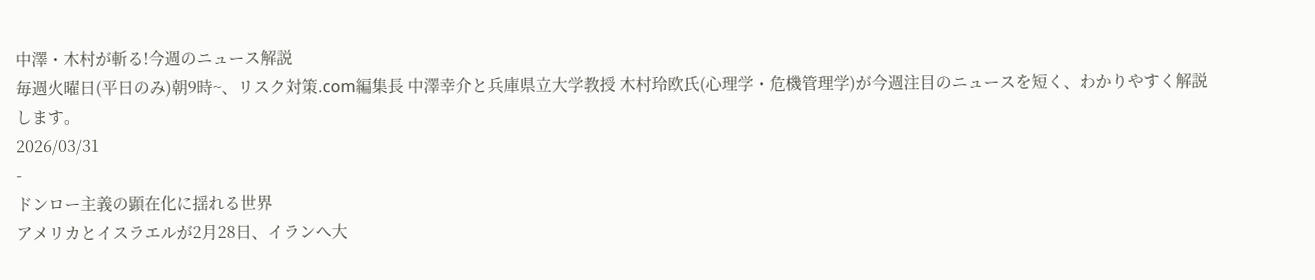中澤・木村が斬る!今週のニュース解説
毎週火曜日(平日のみ)朝9時~、リスク対策.com編集長 中澤幸介と兵庫県立大学教授 木村玲欧氏(心理学・危機管理学)が今週注目のニュースを短く、わかりやすく解説します。
2026/03/31
-
ドンロー主義の顕在化に揺れる世界
アメリカとイスラエルが2月28日、イランへ大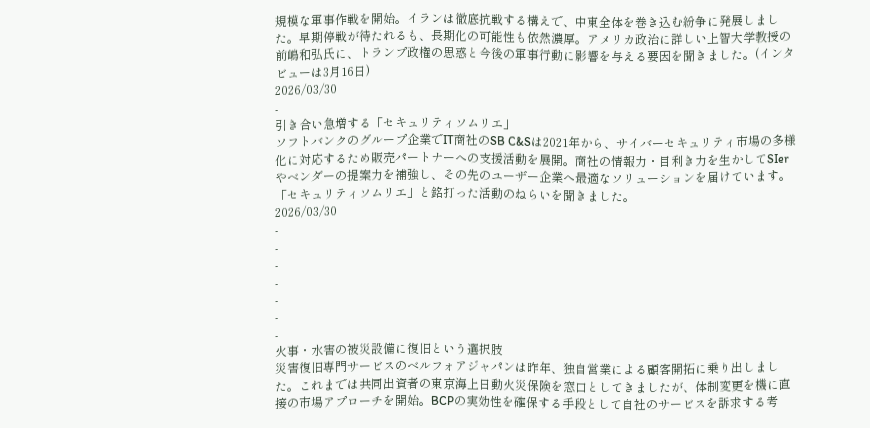規模な軍事作戦を開始。イランは徹底抗戦する構えで、中東全体を巻き込む紛争に発展しました。早期停戦が待たれるも、長期化の可能性も依然濃厚。アメリカ政治に詳しい上智大学教授の前嶋和弘氏に、トランプ政権の思惑と今後の軍事行動に影響を与える要因を聞きました。(インタビューは3月16日)
2026/03/30
-
引き合い急増する「セキュリティソムリエ」
ソフトバンクのグループ企業でIT商社のSB C&Sは2021年から、サイバーセキュリティ市場の多様化に対応するため販売パートナーへの支援活動を展開。商社の情報力・目利き力を生かしてSIerやベンダーの提案力を補強し、その先のユーザー企業へ最適なソリューションを届けています。「セキュリティソムリエ」と銘打った活動のねらいを聞きました。
2026/03/30
-
-
-
-
-
-
-
火事・水害の被災設備に復旧という選択肢
災害復旧専門サービスのベルフォアジャパンは昨年、独自営業による顧客開拓に乗り出しました。これまでは共同出資者の東京海上日動火災保険を窓口としてきましたが、体制変更を機に直接の市場アプローチを開始。BCPの実効性を確保する手段として自社のサービスを訴求する考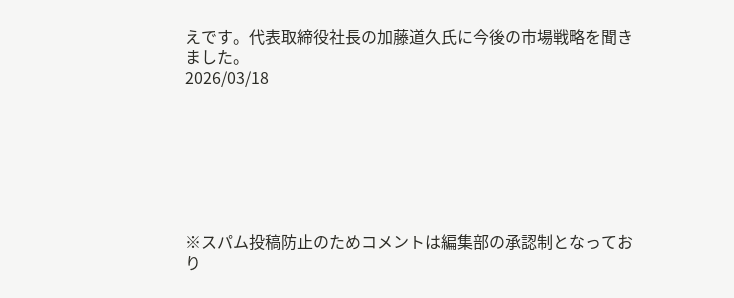えです。代表取締役社長の加藤道久氏に今後の市場戦略を聞きました。
2026/03/18







※スパム投稿防止のためコメントは編集部の承認制となっており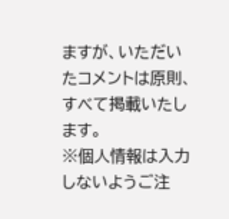ますが、いただいたコメントは原則、すべて掲載いたします。
※個人情報は入力しないようご注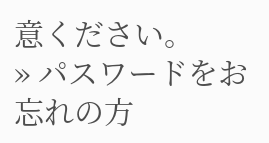意ください。
» パスワードをお忘れの方